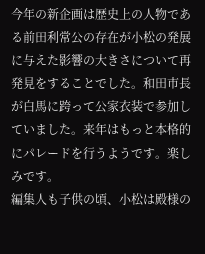今年の新企画は歴史上の人物である前田利常公の存在が小松の発展に与えた影響の大きさについて再発見をすることでした。和田市長が白馬に跨って公家衣装で参加していました。来年はもっと本格的にパレードを行うようです。楽しみです。
編集人も子供の頃、小松は殿様の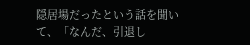隠居場だったという話を聞いて、「なんだ、引退し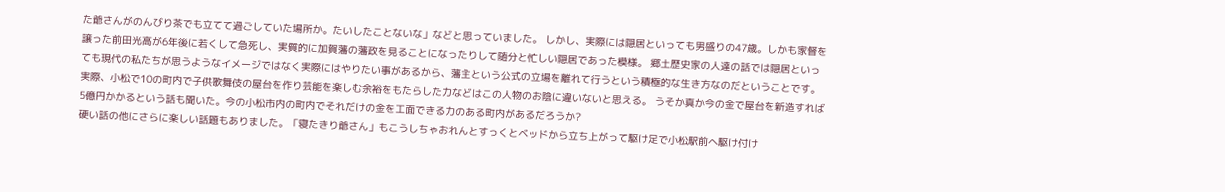た爺さんがのんびり茶でも立てて過ごしていた場所か。たいしたことないな」などと思っていました。 しかし、実際には隠居といっても男盛りの47歳。しかも家督を譲った前田光高が6年後に若くして急死し、実質的に加賀藩の藩政を見ることになったりして随分と忙しい隠居であった模様。 郷土歴史家の人達の話では隠居といっても現代の私たちが思うようなイメージではなく実際にはやりたい事があるから、藩主という公式の立場を離れて行うという積極的な生き方なのだということです。実際、小松で10の町内で子供歌舞伎の屋台を作り芸能を楽しむ余裕をもたらした力などはこの人物のお陰に違いないと思える。 うそか真か今の金で屋台を新造すれば5億円かかるという話も聞いた。今の小松市内の町内でそれだけの金を工面できる力のある町内があるだろうか?
硬い話の他にさらに楽しい話題もありました。「寝たきり爺さん」もこうしちゃおれんとすっくとベッドから立ち上がって駆け足で小松駅前へ駆け付け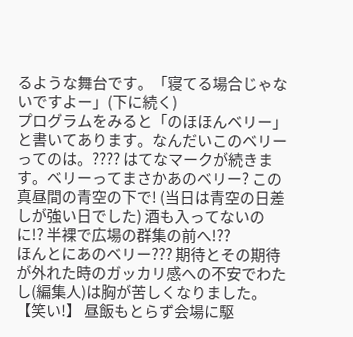るような舞台です。「寝てる場合じゃないですよー」(下に続く)
プログラムをみると「のほほんベリー」と書いてあります。なんだいこのベリーってのは。???? はてなマークが続きます。ベリーってまさかあのベリー? この真昼間の青空の下で! (当日は青空の日差しが強い日でした) 酒も入ってないのに!? 半裸で広場の群集の前へ!??
ほんとにあのベリー??? 期待とその期待が外れた時のガッカリ感への不安でわたし(編集人)は胸が苦しくなりました。【笑い!】 昼飯もとらず会場に駆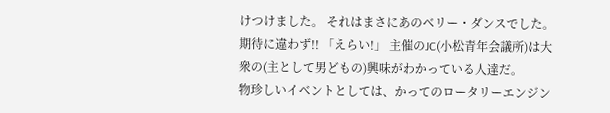けつけました。 それはまさにあのベリー・ダンスでした。期待に違わず!! 「えらい!」 主催のJC(小松青年会議所)は大衆の(主として男どもの)興味がわかっている人達だ。
物珍しいイベントとしては、かってのロータリーエンジン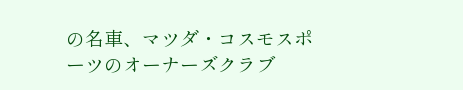の名車、マツダ・コスモスポーツのオーナーズクラブ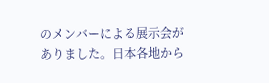のメンバーによる展示会がありました。日本各地から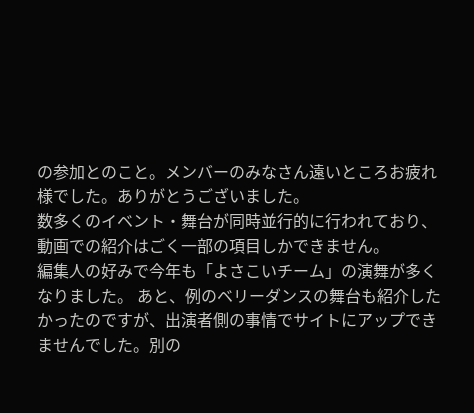の参加とのこと。メンバーのみなさん遠いところお疲れ様でした。ありがとうございました。
数多くのイベント・舞台が同時並行的に行われており、動画での紹介はごく一部の項目しかできません。
編集人の好みで今年も「よさこいチーム」の演舞が多くなりました。 あと、例のベリーダンスの舞台も紹介したかったのですが、出演者側の事情でサイトにアップできませんでした。別の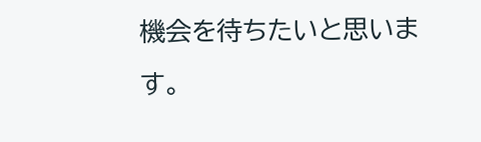機会を待ちたいと思います。